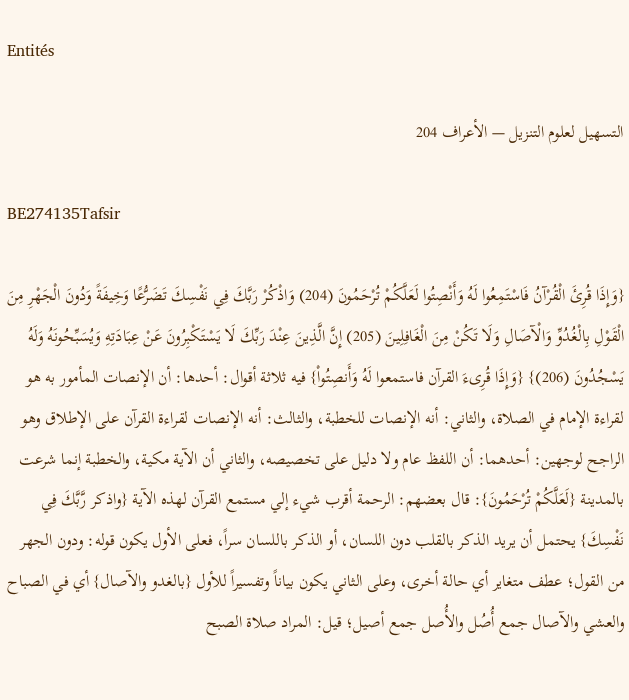Entités

التسهيل لعلوم التنزيل — الأعراف 204

BE274135Tafsir

{وَإِذَا قُرِئَ الْقُرْآنُ فَاسْتَمِعُوا لَهُ وَأَنْصِتُوا لَعَلَّكُمْ تُرْحَمُونَ (204) وَاذْكُرْ رَبَّكَ فِي نَفْسِكَ تَضَرُّعًا وَخِيفَةً وَدُونَ الْجَهْرِ مِنَ الْقَوْلِ بِالْغُدُوِّ وَالْآصَالِ وَلَا تَكُنْ مِنَ الْغَافِلِينَ (205) إِنَّ الَّذِينَ عِنْدَ رَبِّكَ لَا يَسْتَكْبِرُونَ عَنْ عِبَادَتِهِ وَيُسَبِّحُونَهُ وَلَهُ يَسْجُدُونَ (206)} {وَإِذَا قُرِىءَ القرآن فاستمعوا لَهُ وَأَنصِتُواْ} فيه ثلاثة أقوال: أحدها: أن الإنصات المأمور به هو لقراءة الإمام في الصلاة، والثاني: أنه الإنصات للخطبة، والثالث: أنه الإنصات لقراءة القرآن على الإطلاق وهو الراجح لوجهين: أحدهما: أن اللفظ عام ولا دليل على تخصيصه، والثاني أن الآية مكية، والخطبة إنما شرعت بالمدينة {لَعَلَّكُمْ تُرْحَمُونَ}: قال بعضهم: الرحمة أقرب شيء إلي مستمع القرآن لهذه الآية {واذكر رَّبَّكَ فِي نَفْسِكَ} يحتمل أن يريد الذكر بالقلب دون اللسان، أو الذكر باللسان سراً، فعلى الأول يكون قوله: ودون الجهر من القول؛ عطف متغاير أي حالة أخرى، وعلى الثاني يكون بياناً وتفسيراً للأول {بالغدو والآصال} أي في الصباح والعشي والآصال جمع أُصُل والأُصل جمع أصيل؛ قيل: المراد صلاة الصبح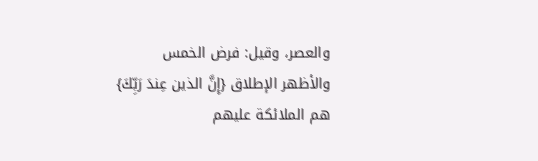والعصر، وقيل: فرض الخمس والأظهر الإطلاق {إِنَّ الذين عِندَ رَبِّكَ} هم الملائكة عليهم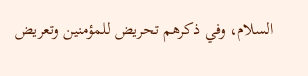السلام، وفي ذكرهم تحريض للمؤمنين وتعريض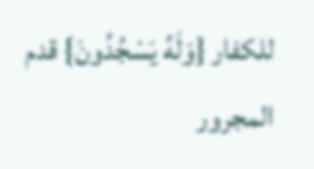للكفار {وَلَهُ يَسْجُدُونَ} قدم المجرور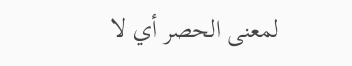لمعنى الحصر أي لا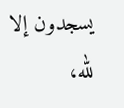يسجدون إلا لله،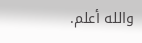والله أعلم.